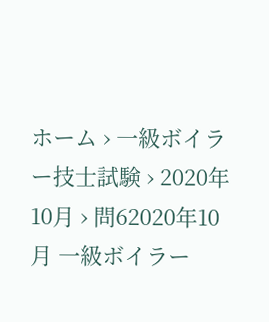ホーム › 一級ボイラー技士試験 › 2020年10月 › 問62020年10月 一級ボイラー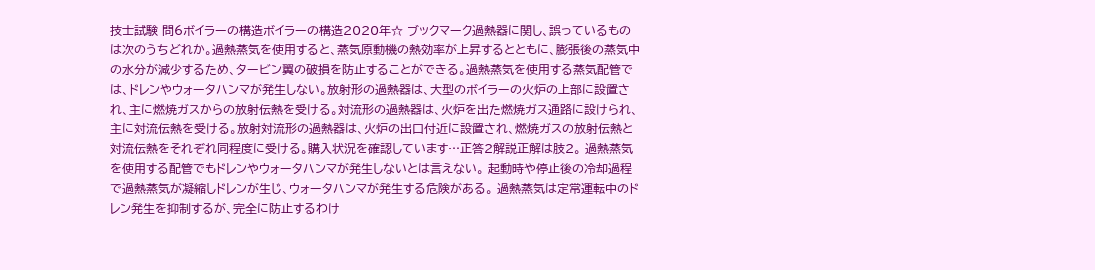技士試験 問6ボイラーの構造ボイラーの構造2020年☆ ブックマーク過熱器に関し、誤っているものは次のうちどれか。過熱蒸気を使用すると、蒸気原動機の熱効率が上昇するとともに、膨張後の蒸気中の水分が減少するため、タービン翼の破損を防止することができる。過熱蒸気を使用する蒸気配管では、ドレンやウォータハンマが発生しない。放射形の過熱器は、大型のボイラーの火炉の上部に設置され、主に燃焼ガスからの放射伝熱を受ける。対流形の過熱器は、火炉を出た燃焼ガス通路に設けられ、主に対流伝熱を受ける。放射対流形の過熱器は、火炉の出口付近に設置され、燃焼ガスの放射伝熱と対流伝熱をそれぞれ同程度に受ける。購入状況を確認しています…正答2解説正解は肢2。 過熱蒸気を使用する配管でもドレンやウォータハンマが発生しないとは言えない。 起動時や停止後の冷却過程で過熱蒸気が凝縮しドレンが生じ、ウォータハンマが発生する危険がある。 過熱蒸気は定常運転中のドレン発生を抑制するが、完全に防止するわけ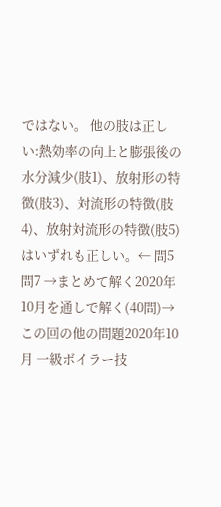ではない。 他の肢は正しい:熱効率の向上と膨張後の水分減少(肢1)、放射形の特徴(肢3)、対流形の特徴(肢4)、放射対流形の特徴(肢5)はいずれも正しい。← 問5問7 →まとめて解く2020年10月を通しで解く(40問)→この回の他の問題2020年10月 一級ボイラー技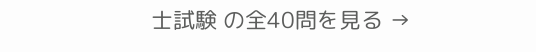士試験 の全40問を見る →